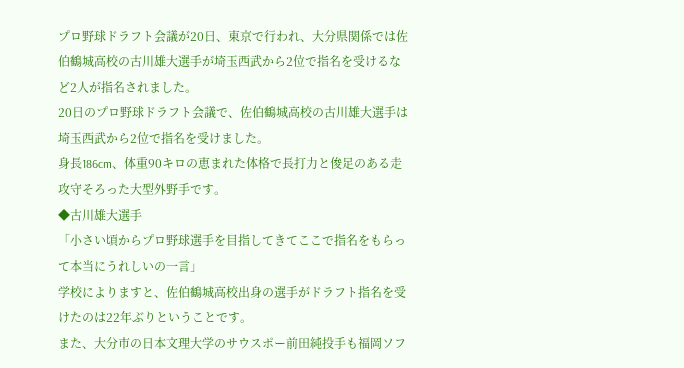プロ野球ドラフト会議が20日、東京で行われ、大分県関係では佐伯鶴城高校の古川雄大選手が埼玉西武から2位で指名を受けるなど2人が指名されました。
20日のプロ野球ドラフト会議で、佐伯鶴城高校の古川雄大選手は埼玉西武から2位で指名を受けました。
身長186cm、体重90キロの恵まれた体格で長打力と俊足のある走攻守そろった大型外野手です。
◆古川雄大選手
「小さい頃からプロ野球選手を目指してきてここで指名をもらって本当にうれしいの一言」
学校によりますと、佐伯鶴城高校出身の選手がドラフト指名を受けたのは22年ぶりということです。
また、大分市の日本文理大学のサウスポー前田純投手も福岡ソフ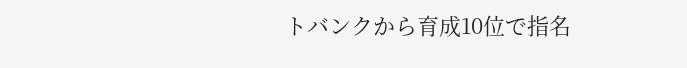トバンクから育成10位で指名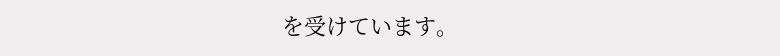を受けています。